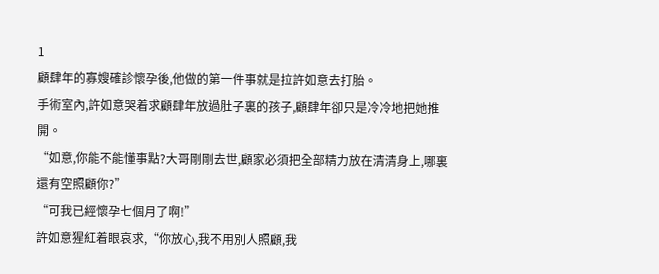1
顧肆年的寡嫂確診懷孕後,他做的第一件事就是拉許如意去打胎。
手術室內,許如意哭着求顧肆年放過肚子裏的孩子,顧肆年卻只是冷冷地把她推開。
“如意,你能不能懂事點?大哥剛剛去世,顧家必須把全部精力放在清清身上,哪裏還有空照顧你?”
“可我已經懷孕七個月了啊!”
許如意猩紅着眼哀求,“你放心,我不用別人照顧,我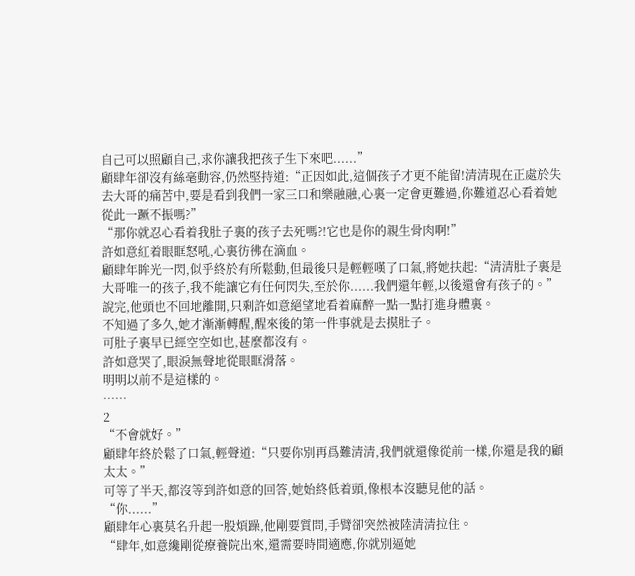自己可以照顧自己,求你讓我把孩子生下來吧......”
顧肆年卻沒有絲毫動容,仍然堅持道:“正因如此,這個孩子才更不能留!清清現在正處於失去大哥的痛苦中,要是看到我們一家三口和樂融融,心裏一定會更難過,你難道忍心看着她從此一蹶不振嗎?”
“那你就忍心看着我肚子裏的孩子去死嗎?!它也是你的親生骨肉啊!”
許如意紅着眼眶怒吼,心裏彷彿在滴血。
顧肆年眸光一閃,似乎終於有所鬆動,但最後只是輕輕嘆了口氣,將她扶起:“清清肚子裏是大哥唯一的孩子,我不能讓它有任何閃失,至於你......我們還年輕,以後還會有孩子的。”
說完,他頭也不回地離開,只剩許如意絕望地看着麻醉一點一點打進身體裏。
不知過了多久,她才漸漸轉醒,醒來後的第一件事就是去摸肚子。
可肚子裏早已經空空如也,甚麼都沒有。
許如意哭了,眼淚無聲地從眼眶滑落。
明明以前不是這樣的。
……
2
“不會就好。”
顧肆年終於鬆了口氣,輕聲道:“只要你別再爲難清清,我們就還像從前一樣,你還是我的顧太太。”
可等了半天,都沒等到許如意的回答,她始終低着頭,像根本沒聽見他的話。
“你......”
顧肆年心裏莫名升起一股煩躁,他剛要質問,手臂卻突然被陸清清拉住。
“肆年,如意纔剛從療養院出來,還需要時間適應,你就別逼她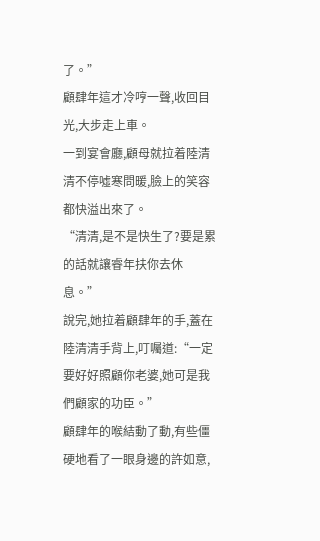了。”
顧肆年這才冷哼一聲,收回目光,大步走上車。
一到宴會廳,顧母就拉着陸清清不停噓寒問暖,臉上的笑容都快溢出來了。
“清清,是不是快生了?要是累的話就讓睿年扶你去休息。”
說完,她拉着顧肆年的手,蓋在陸清清手背上,叮囑道:“一定要好好照顧你老婆,她可是我們顧家的功臣。”
顧肆年的喉結動了動,有些僵硬地看了一眼身邊的許如意,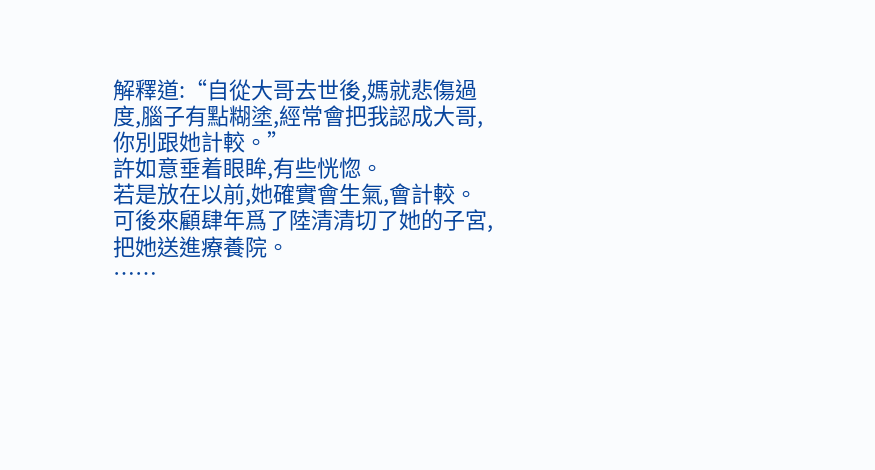解釋道:“自從大哥去世後,媽就悲傷過度,腦子有點糊塗,經常會把我認成大哥,你別跟她計較。”
許如意垂着眼眸,有些恍惚。
若是放在以前,她確實會生氣,會計較。
可後來顧肆年爲了陸清清切了她的子宮,把她送進療養院。
……